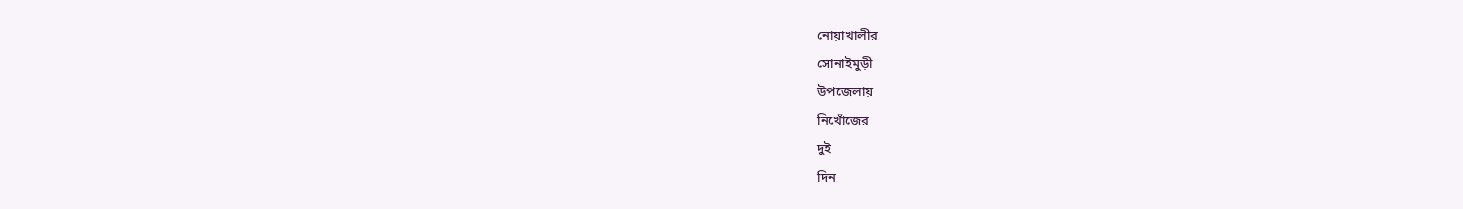নোয়াখালীর
সোনাইমুড়ী
উপজেলায়
নিখোঁজের
দুই
দিন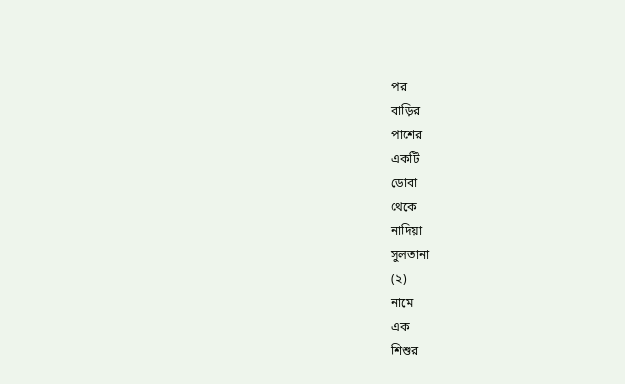পর
বাড়ির
পাশের
একটি
ডোবা
থেকে
নাদিয়া
সুলতানা
(২)
নামে
এক
শিশুর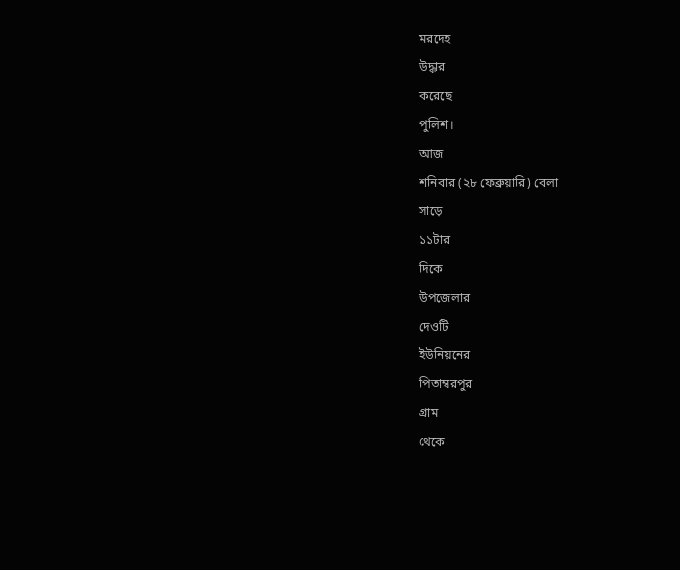মরদেহ
উদ্ধার
করেছে
পুলিশ।
আজ
শনিবার (২৮ ফেব্রুয়ারি) বেলা
সাড়ে
১১টার
দিকে
উপজেলার
দেওটি
ইউনিয়নের
পিতাম্বরপুর
গ্রাম
থেকে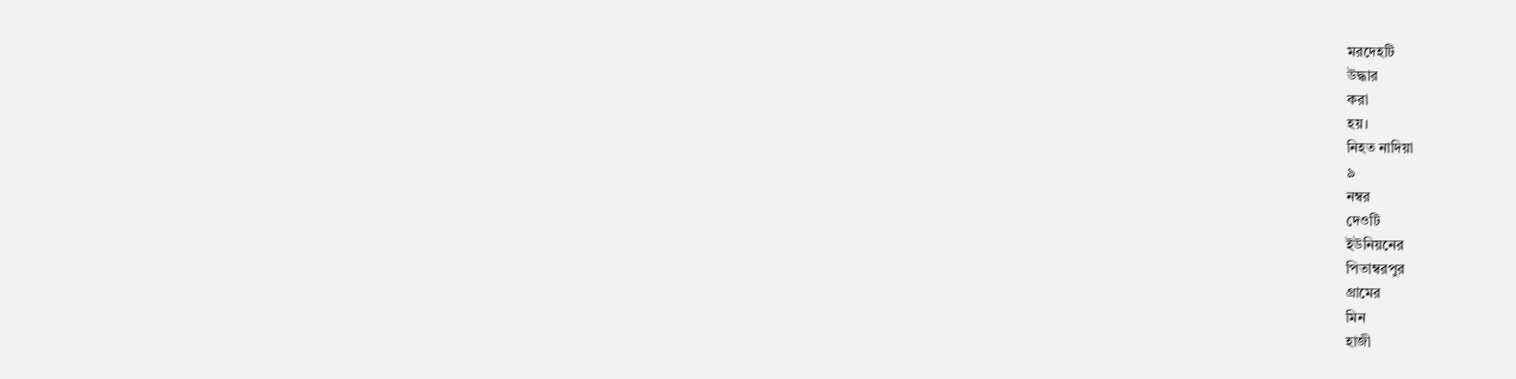মরদেহটি
উদ্ধার
করা
হয়।
নিহত নাদিয়া
৯
নম্বর
দেওটি
ইউনিয়নের
পিতাম্বরপুর
গ্রামের
মিন
হাজী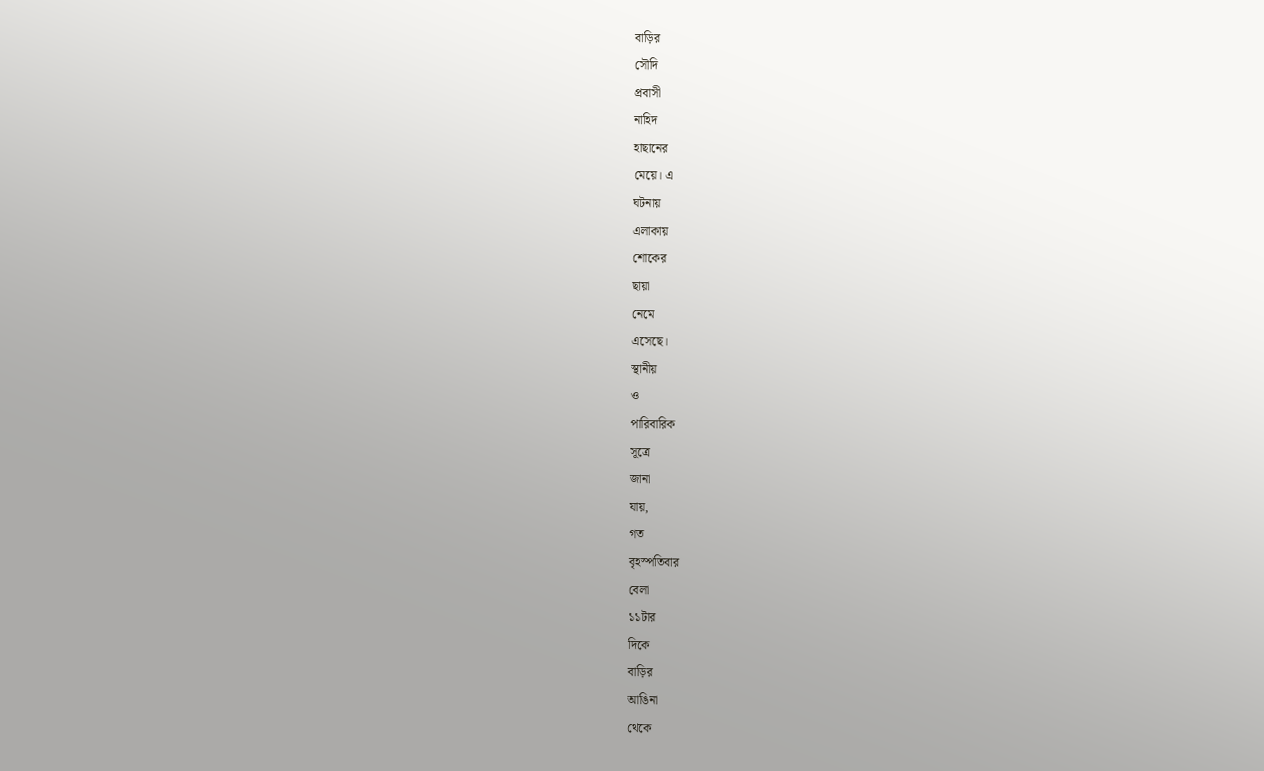বাড়ির
সৌদি
প্রবাসী
নাহিদ
হাছানের
মেয়ে। এ
ঘটনায়
এলাকায়
শোকের
ছায়া
নেমে
এসেছে।
স্থানীয়
ও
পারিবারিক
সূত্রে
জানা
যায়,
গত
বৃহস্পতিবার
বেলা
১১টার
দিকে
বাড়ির
আঙিনা
থেকে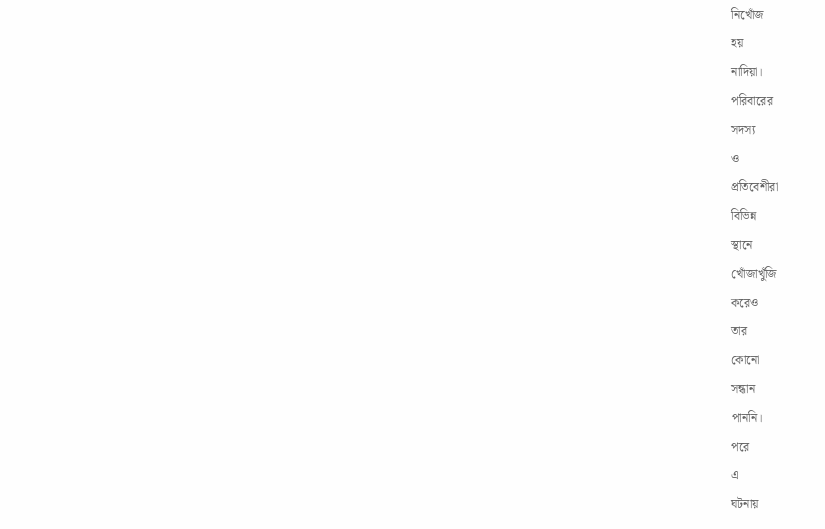নিখোঁজ
হয়
নাদিয়া।
পরিবারের
সদস্য
ও
প্রতিবেশীরা
বিভিন্ন
স্থানে
খোঁজাখুঁজি
করেও
তার
কোনো
সন্ধান
পাননি।
পরে
এ
ঘটনায়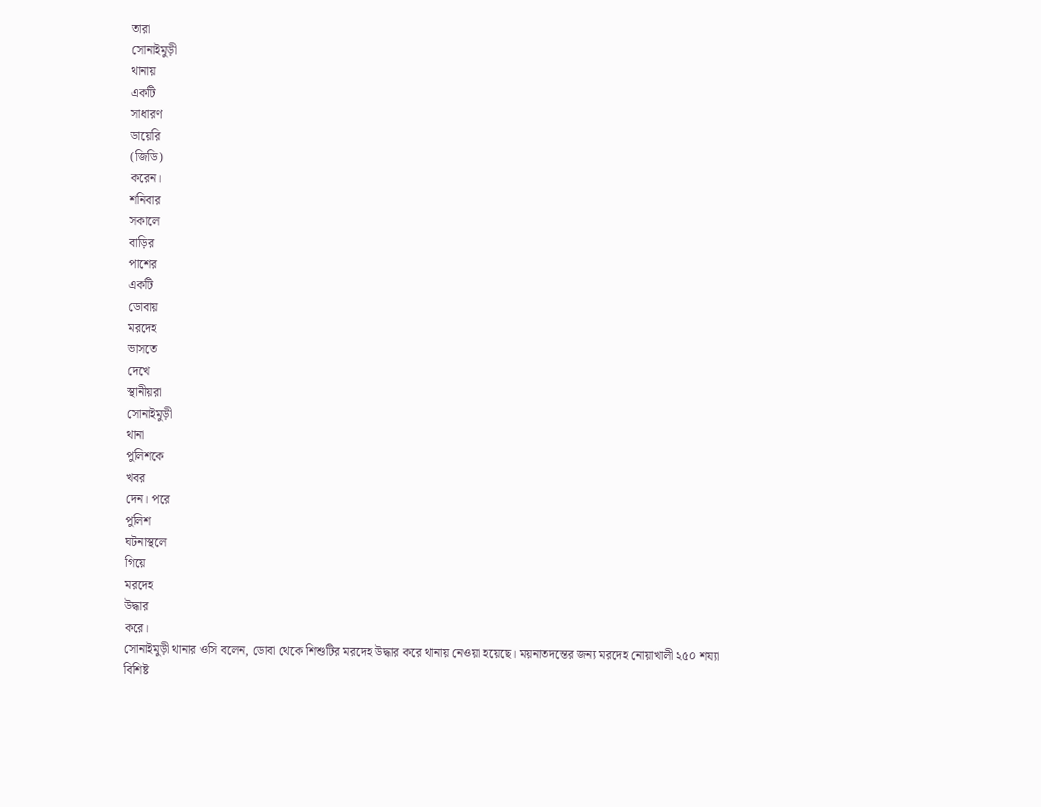তারা
সোনাইমুড়ী
থানায়
একটি
সাধারণ
ডায়েরি
(জিডি)
করেন।
শনিবার
সকালে
বাড়ির
পাশের
একটি
ডোবায়
মরদেহ
ভাসতে
দেখে
স্থানীয়রা
সোনাইমুড়ী
থানা
পুলিশকে
খবর
দেন। পরে
পুলিশ
ঘটনাস্থলে
গিয়ে
মরদেহ
উদ্ধার
করে।
সোনাইমুড়ী থানার ওসি বলেন, ডোবা থেকে শিশুটির মরদেহ উদ্ধার করে থানায় নেওয়া হয়েছে। ময়নাতদন্তের জন্য মরদেহ নোয়াখালী ২৫০ শয্যা বিশিষ্ট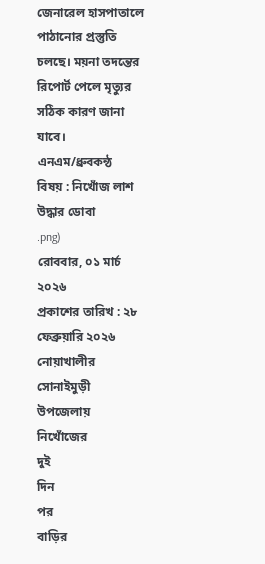জেনারেল হাসপাতালে পাঠানোর প্রস্তুতি চলছে। ময়না তদন্তের রিপোর্ট পেলে মৃত্যুর সঠিক কারণ জানা যাবে।
এনএম/ধ্রুবকন্ঠ
বিষয় : নিখোঁজ লাশ উদ্ধার ডোবা
.png)
রোববার, ০১ মার্চ ২০২৬
প্রকাশের তারিখ : ২৮ ফেব্রুয়ারি ২০২৬
নোয়াখালীর
সোনাইমুড়ী
উপজেলায়
নিখোঁজের
দুই
দিন
পর
বাড়ির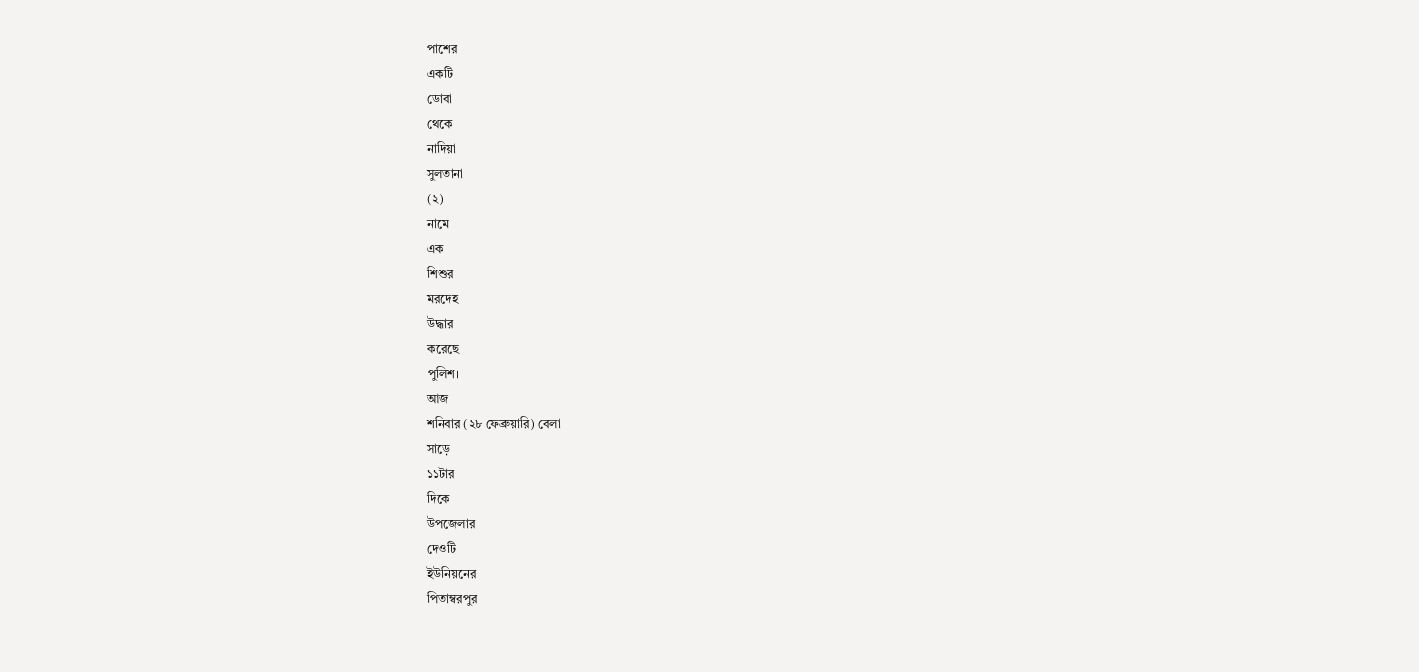পাশের
একটি
ডোবা
থেকে
নাদিয়া
সুলতানা
(২)
নামে
এক
শিশুর
মরদেহ
উদ্ধার
করেছে
পুলিশ।
আজ
শনিবার (২৮ ফেব্রুয়ারি) বেলা
সাড়ে
১১টার
দিকে
উপজেলার
দেওটি
ইউনিয়নের
পিতাম্বরপুর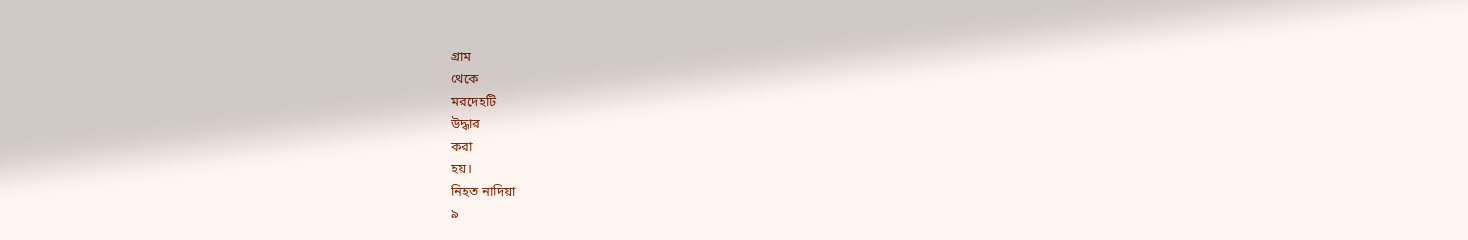গ্রাম
থেকে
মরদেহটি
উদ্ধার
করা
হয়।
নিহত নাদিয়া
৯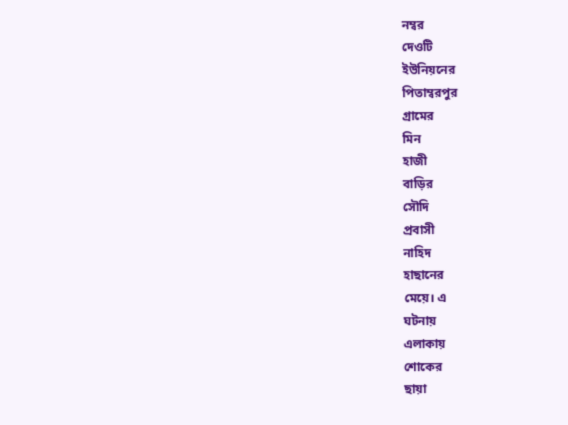নম্বর
দেওটি
ইউনিয়নের
পিতাম্বরপুর
গ্রামের
মিন
হাজী
বাড়ির
সৌদি
প্রবাসী
নাহিদ
হাছানের
মেয়ে। এ
ঘটনায়
এলাকায়
শোকের
ছায়া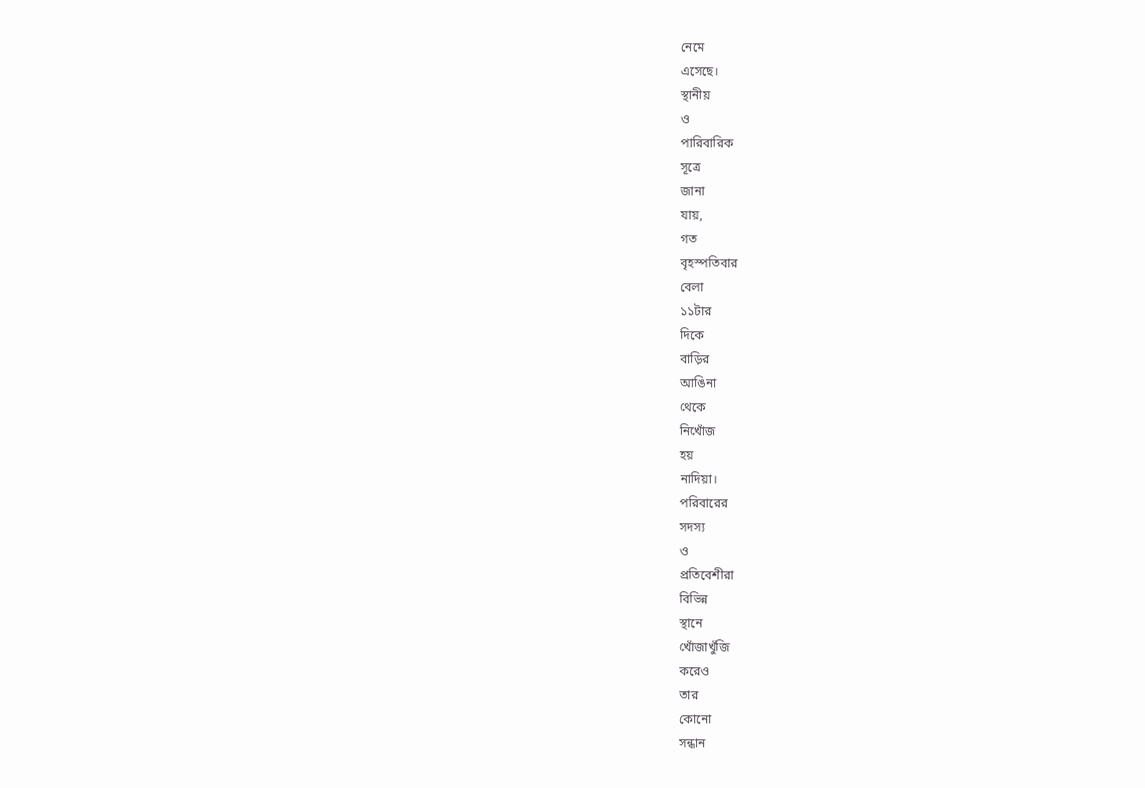নেমে
এসেছে।
স্থানীয়
ও
পারিবারিক
সূত্রে
জানা
যায়,
গত
বৃহস্পতিবার
বেলা
১১টার
দিকে
বাড়ির
আঙিনা
থেকে
নিখোঁজ
হয়
নাদিয়া।
পরিবারের
সদস্য
ও
প্রতিবেশীরা
বিভিন্ন
স্থানে
খোঁজাখুঁজি
করেও
তার
কোনো
সন্ধান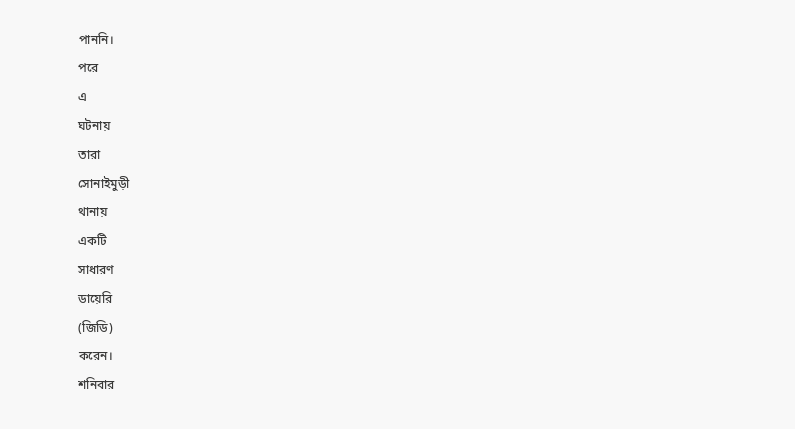পাননি।
পরে
এ
ঘটনায়
তারা
সোনাইমুড়ী
থানায়
একটি
সাধারণ
ডায়েরি
(জিডি)
করেন।
শনিবার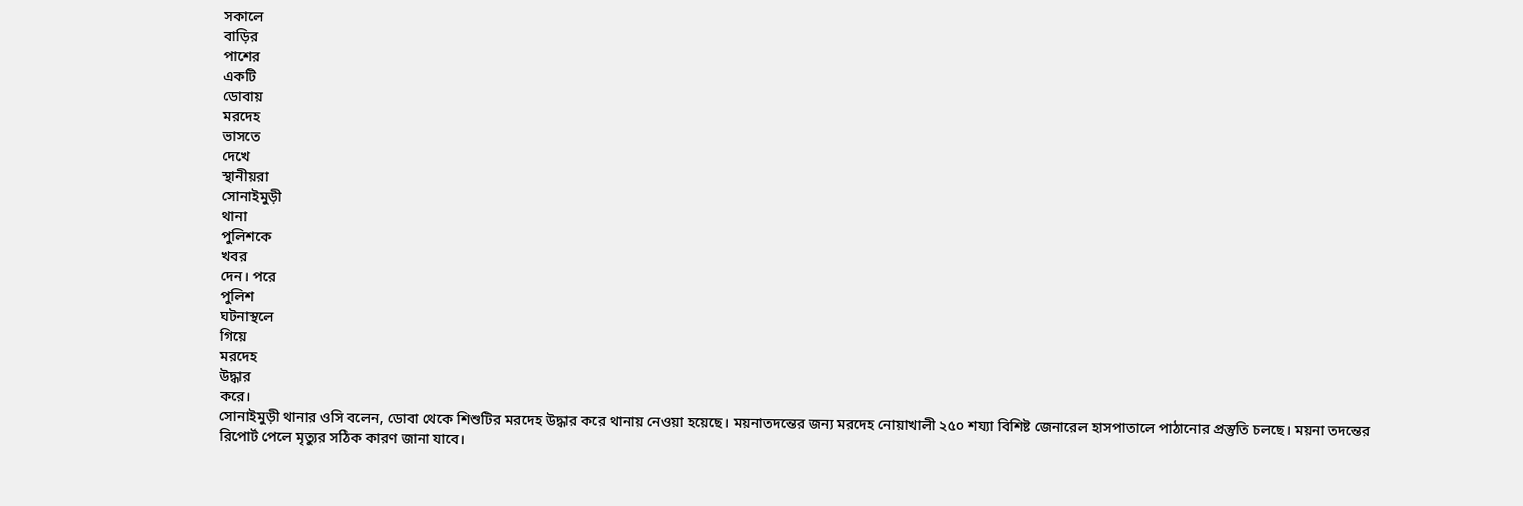সকালে
বাড়ির
পাশের
একটি
ডোবায়
মরদেহ
ভাসতে
দেখে
স্থানীয়রা
সোনাইমুড়ী
থানা
পুলিশকে
খবর
দেন। পরে
পুলিশ
ঘটনাস্থলে
গিয়ে
মরদেহ
উদ্ধার
করে।
সোনাইমুড়ী থানার ওসি বলেন, ডোবা থেকে শিশুটির মরদেহ উদ্ধার করে থানায় নেওয়া হয়েছে। ময়নাতদন্তের জন্য মরদেহ নোয়াখালী ২৫০ শয্যা বিশিষ্ট জেনারেল হাসপাতালে পাঠানোর প্রস্তুতি চলছে। ময়না তদন্তের রিপোর্ট পেলে মৃত্যুর সঠিক কারণ জানা যাবে।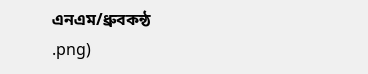এনএম/ধ্রুবকন্ঠ
.png)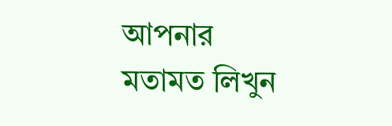আপনার মতামত লিখুন